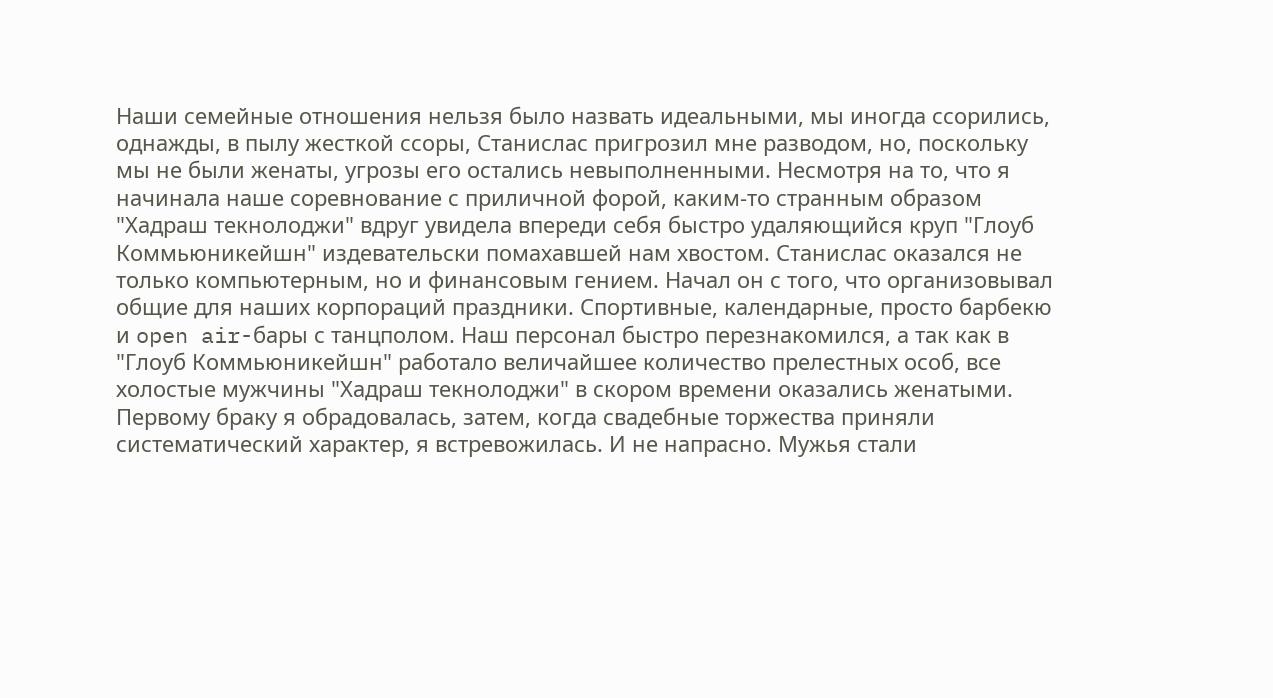Наши семейные отношения нельзя было назвать идеальными, мы иногда ссорились, однажды, в пылу жесткой ссоры, Станислас пригрозил мне разводом, но, поскольку мы не были женаты, угрозы его остались невыполненными. Несмотря на то, что я начинала наше соревнование с приличной форой, каким-то странным образом "Хадраш текнолоджи" вдруг увидела впереди себя быстро удаляющийся круп "Глоуб Коммьюникейшн" издевательски помахавшей нам хвостом. Станислас оказался не только компьютерным, но и финансовым гением. Начал он с того, что организовывал общие для наших корпораций праздники. Спортивные, календарные, просто барбекю и open air-бары с танцполом. Наш персонал быстро перезнакомился, а так как в "Глоуб Коммьюникейшн" работало величайшее количество прелестных особ, все холостые мужчины "Хадраш текнолоджи" в скором времени оказались женатыми. Первому браку я обрадовалась, затем, когда свадебные торжества приняли систематический характер, я встревожилась. И не напрасно. Мужья стали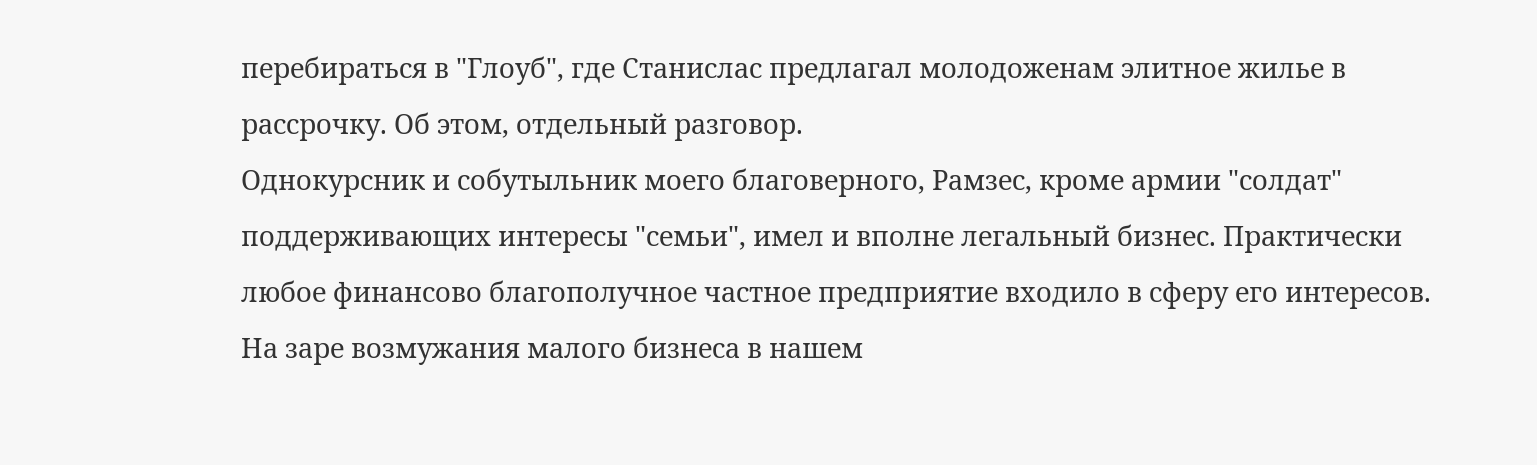перебираться в "Глоуб", где Станислас предлагал молодоженам элитное жилье в рассрочку. Об этом, отдельный разговор.
Однокурсник и собутыльник моего благоверного, Рамзес, кроме армии "солдат" поддерживающих интересы "семьи", имел и вполне легальный бизнес. Практически любое финансово благополучное частное предприятие входило в сферу его интересов.
На заре возмужания малого бизнеса в нашем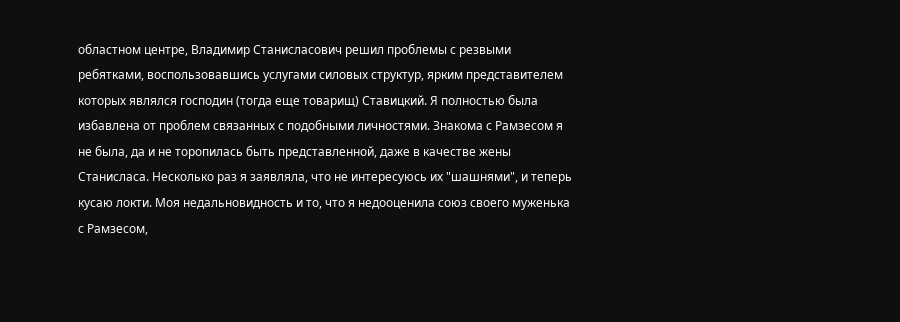областном центре, Владимир Станисласович решил проблемы с резвыми ребятками, воспользовавшись услугами силовых структур, ярким представителем которых являлся господин (тогда еще товарищ) Ставицкий. Я полностью была избавлена от проблем связанных с подобными личностями. Знакома с Рамзесом я не была, да и не торопилась быть представленной, даже в качестве жены Станисласа. Несколько раз я заявляла, что не интересуюсь их "шашнями", и теперь кусаю локти. Моя недальновидность и то, что я недооценила союз своего муженька с Рамзесом,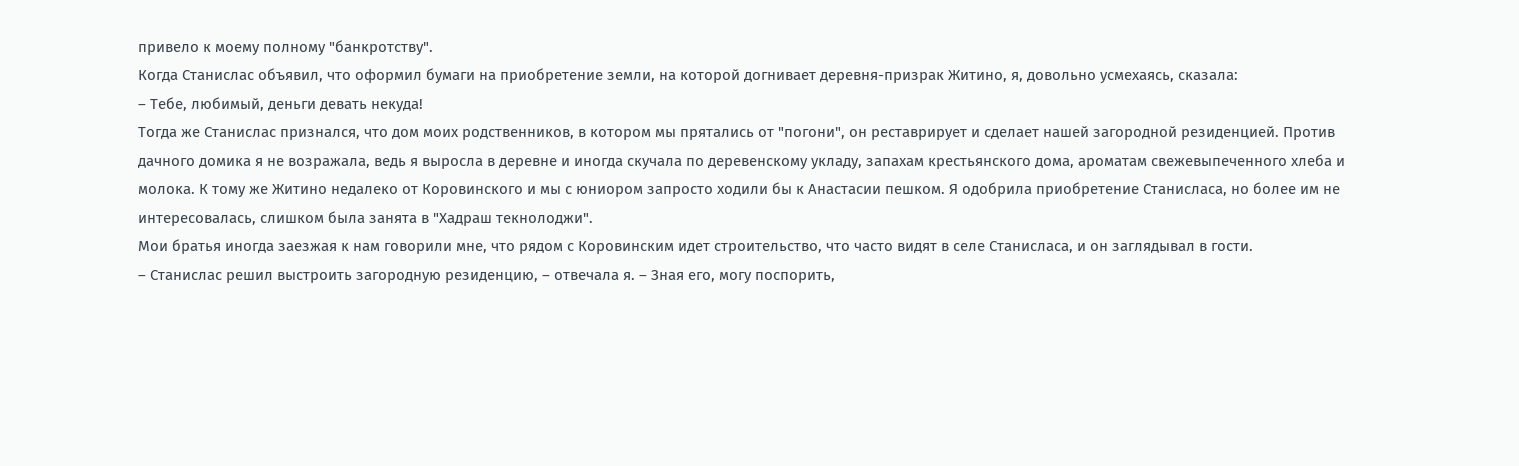привело к моему полному "банкротству".
Когда Станислас объявил, что оформил бумаги на приобретение земли, на которой догнивает деревня-призрак Житино, я, довольно усмехаясь, сказала:
– Тебе, любимый, деньги девать некуда!
Тогда же Станислас признался, что дом моих родственников, в котором мы прятались от "погони", он реставрирует и сделает нашей загородной резиденцией. Против дачного домика я не возражала, ведь я выросла в деревне и иногда скучала по деревенскому укладу, запахам крестьянского дома, ароматам свежевыпеченного хлеба и молока. К тому же Житино недалеко от Коровинского и мы с юниором запросто ходили бы к Анастасии пешком. Я одобрила приобретение Станисласа, но более им не интересовалась, слишком была занята в "Хадраш текнолоджи".
Мои братья иногда заезжая к нам говорили мне, что рядом с Коровинским идет строительство, что часто видят в селе Станисласа, и он заглядывал в гости.
– Станислас решил выстроить загородную резиденцию, – отвечала я. – Зная его, могу поспорить,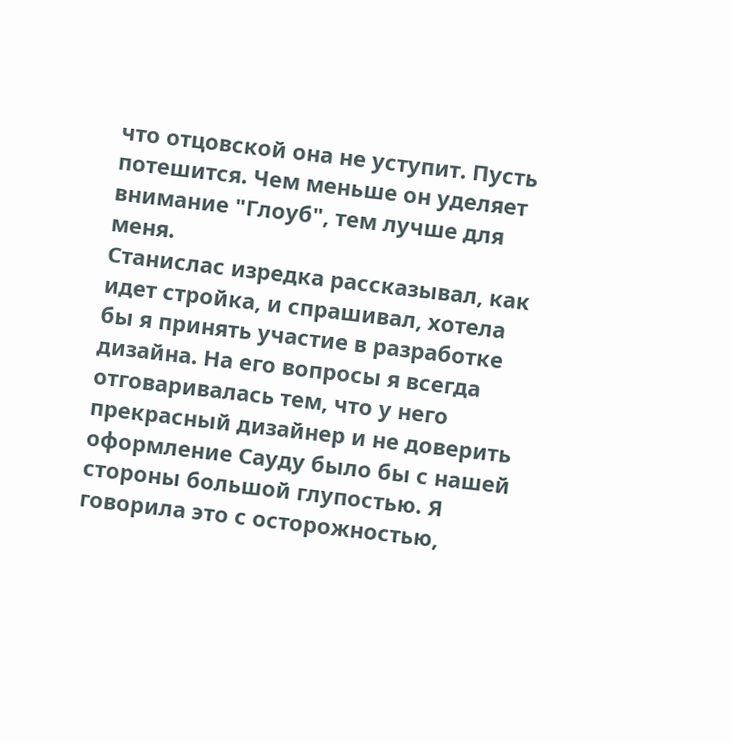что отцовской она не уступит. Пусть потешится. Чем меньше он уделяет внимание "Глоуб", тем лучше для меня.
Станислас изредка рассказывал, как идет стройка, и спрашивал, хотела бы я принять участие в разработке дизайна. На его вопросы я всегда отговаривалась тем, что у него прекрасный дизайнер и не доверить оформление Сауду было бы с нашей стороны большой глупостью. Я говорила это с осторожностью,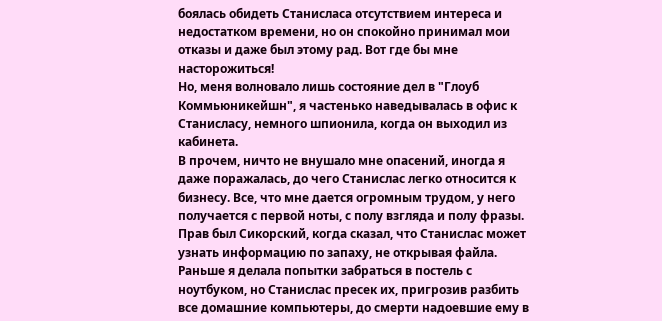боялась обидеть Станисласа отсутствием интереса и недостатком времени, но он спокойно принимал мои отказы и даже был этому рад. Вот где бы мне насторожиться!
Но, меня волновало лишь состояние дел в "Глоуб Коммьюникейшн", я частенько наведывалась в офис к Станисласу, немного шпионила, когда он выходил из кабинета.
В прочем, ничто не внушало мне опасений, иногда я даже поражалась, до чего Станислас легко относится к бизнесу. Все, что мне дается огромным трудом, у него получается с первой ноты, с полу взгляда и полу фразы. Прав был Сикорский, когда сказал, что Станислас может узнать информацию по запаху, не открывая файла.
Раньше я делала попытки забраться в постель с ноутбуком, но Станислас пресек их, пригрозив разбить все домашние компьютеры, до смерти надоевшие ему в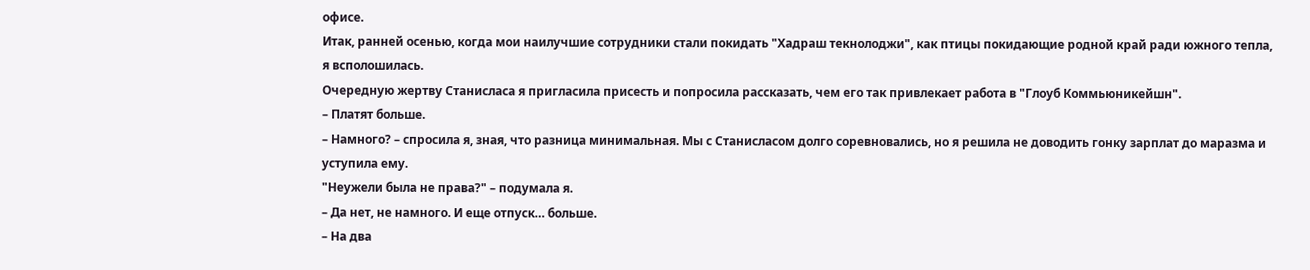офисе.
Итак, ранней осенью, когда мои наилучшие сотрудники стали покидать "Хадраш текнолоджи", как птицы покидающие родной край ради южного тепла, я всполошилась.
Очередную жертву Станисласа я пригласила присесть и попросила рассказать, чем его так привлекает работа в "Глоуб Коммьюникейшн".
– Платят больше.
– Намного? – спросила я, зная, что разница минимальная. Мы с Станисласом долго соревновались, но я решила не доводить гонку зарплат до маразма и уступила ему.
"Неужели была не права?" – подумала я.
– Да нет, не намного. И еще отпуск… больше.
– На два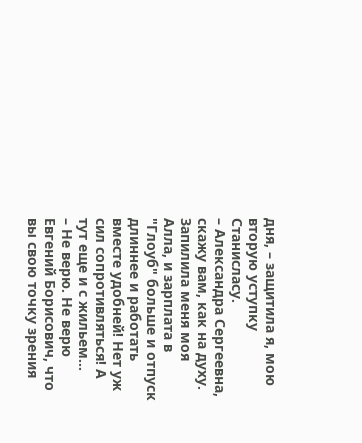дня, – защитила я, мою вторую уступку Станисласу.
– Александра Сергеевна, скажу вам, как на духу. Запилила меня моя Алла, и зарплата в "Глоуб" больше и отпуск длиннее и работать вместе удобней! Нет уж сил сопротивляться! А тут еще и с жильем…
– Не верю. Не верю Евгений Борисович, что вы свою точку зрения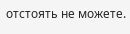отстоять не можете.